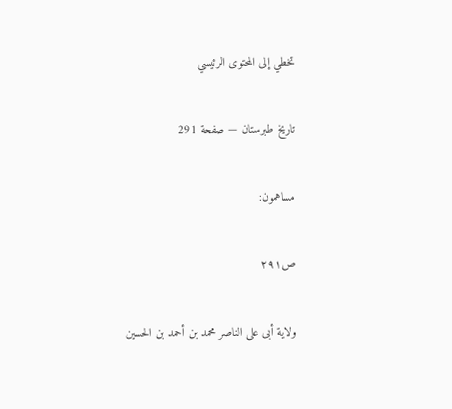تخطي إلى المحتوى الرئيسي

تاريخ طبرستان — صفحة 291

مساهمون:

ص٢٩١

ولاية أبى على الناصر محمد بن أحمد بن الحسين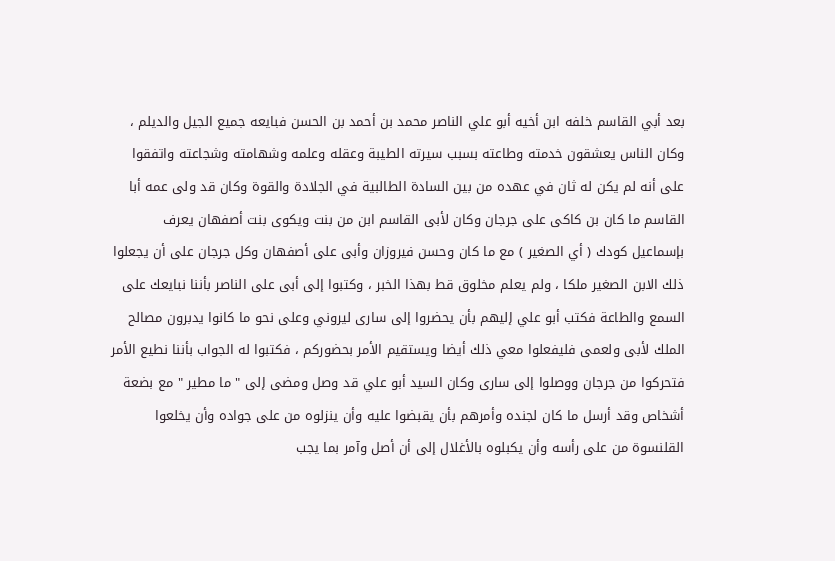بعد أبي القاسم خلفه ابن أخيه أبو علي الناصر محمد بن أحمد بن الحسن فبايعه جميع الجيل والديلم ، وكان الناس يعشقون خدمته وطاعته بسبب سيرته الطيبة وعقله وعلمه وشهامته وشجاعته واتفقوا على أنه لم يكن له ثان في عهده من بين السادة الطالبية في الجلادة والقوة وكان قد ولى عمه أبا القاسم ما كان بن كاكى على جرجان وكان لأبى القاسم ابن من بنت ويكوى بنت أصفهان يعرف بإسماعيل كودك ( أي الصغير ) مع ما كان وحسن فيروزان وأبى على أصفهان وكل جرجان على أن يجعلوا ذلك الابن الصغير ملكا ، ولم يعلم مخلوق قط بهذا الخبر ، وكتبوا إلى أبى على الناصر بأننا نبايعك على السمع والطاعة فكتب أبو علي إليهم بأن يحضروا إلى سارى ليروني وعلى نحو ما كانوا يدبرون مصالح الملك لأبى ولعمى فليفعلوا معي ذلك أيضا ويستقيم الأمر بحضوركم ، فكتبوا له الجواب بأننا نطيع الأمر فتحركوا من جرجان ووصلوا إلى سارى وكان السيد أبو علي قد وصل ومضى إلى " ما مطير " مع بضعة أشخاص وقد أرسل ما كان لجنده وأمرهم بأن يقبضوا عليه وأن ينزلوه من على جواده وأن يخلعوا القلنسوة من على رأسه وأن يكبلوه بالأغلال إلى أن أصل وآمر بما يجب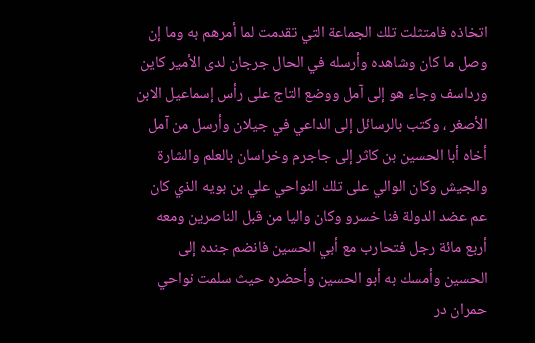اتخاذه فامتثلت تلك الجماعة التي تقدمت لما أمرهم به وما إن وصل ما كان وشاهده وأرسله في الحال جرجان لدى الأمير كاين ورداسف وجاء هو إلى آمل ووضع التاج على رأس إسماعيل الابن الأصغر ، وكتب بالرسائل إلى الداعي في جيلان وأرسل من آمل أخاه أبا الحسين بن كاثر إلى جاجرم وخراسان بالعلم والشارة والجيش وكان الوالي على تلك النواحي علي بن بويه الذي كان عم عضد الدولة فنا خسرو وكان واليا من قبل الناصرين ومعه أربع مائة رجل فتحارب مع أبي الحسين فانضم جنده إلى الحسين وأمسك به أبو الحسين وأحضره حيث سلمت نواحي حمران در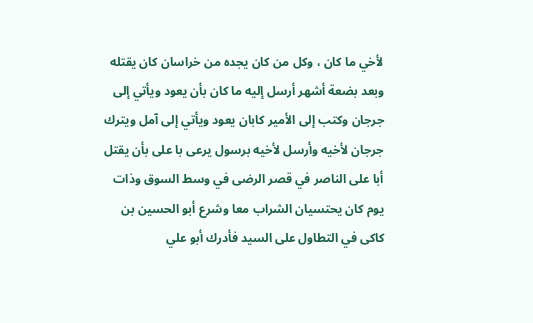لأخي ما كان ، وكل من كان يجده من خراسان كان يقتله وبعد بضعة أشهر أرسل إليه ما كان بأن يعود ويأتي إلى جرجان وكتب إلى الأمير كابان يعود ويأتي إلى آمل ويترك جرجان لأخيه وأرسل لأخيه برسول يرعى با على بأن يقتل أبا على الناصر في قصر الرضى في وسط السوق وذات يوم كان يحتسيان الشراب معا وشرع أبو الحسين بن كاكى في التطاول على السيد فأدرك أبو علي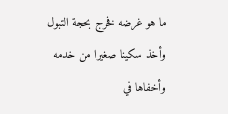ما هو غرضه فخرج بحجة التبول وأخذ سكينا صغيرا من خدمه وأخفاها في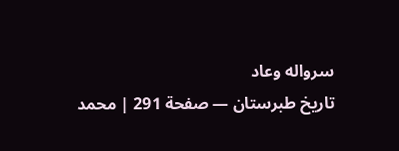سرواله وعاد
تاريخ طبرستان — صفحة 291 | محمد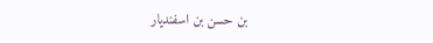بن حسن بن اسفنديار